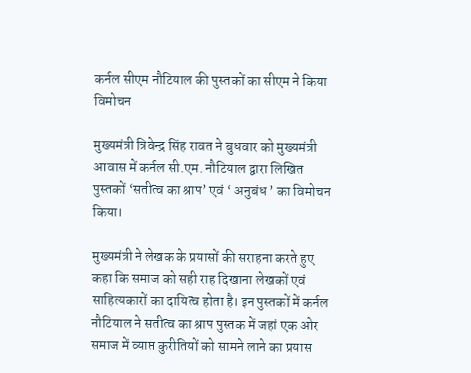कर्नल सीएम नौटियाल की पुस्तकों का सीएम ने किया विमोचन

मुख्यमंत्री त्रिवेन्द्र सिंह रावत ने बुधवार को मुख्यमंत्री आवास में कर्नल सी.एम. नौटियाल द्वारा लिखित पुस्तकों ‘सतीत्व का श्राप’ एवं ‘ अनुबंध ’ का विमोचन किया।

मुख्यमंत्री ने लेखक के प्रयासों की सराहना करते हुए कहा कि समाज को सही राह दिखाना लेखकों एवं साहित्यकारों का दायित्व होता है। इन पुस्तकों में कर्नल नौटियाल ने सतीत्व का श्राप पुस्तक में जहां एक ओर समाज में व्याप्त कुरीतियों को सामने लाने का प्रयास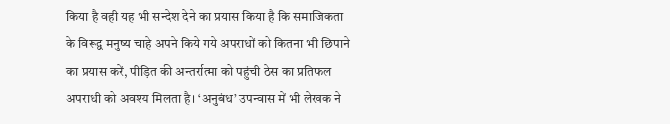किया है वही यह भी सन्देश देने का प्रयास किया है कि समाजिकता के विरूद्व मनुष्य चाहे अपने किये गये अपराधों को कितना भी छिपाने का प्रयास करें, पीड़ित की अन्तर्रात्मा को पहुंची ठेस का प्रतिफल अपराधी को अवश्य मिलता है। ‘अनुबंध’ उपन्वास में भी लेखक ने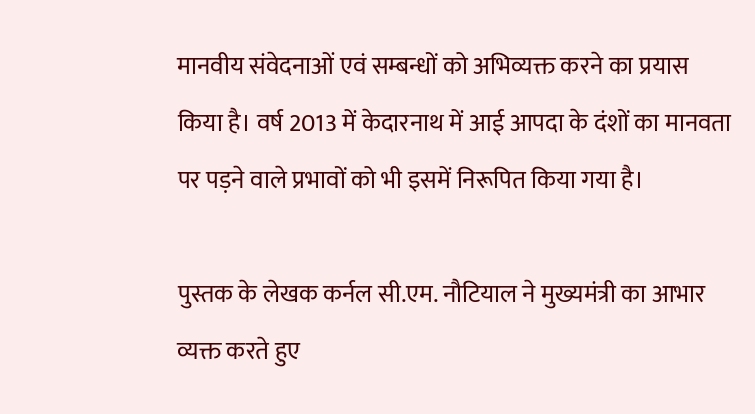मानवीय संवेदनाओं एवं सम्बन्धों को अभिव्यक्त करने का प्रयास किया है। वर्ष 2013 में केदारनाथ में आई आपदा के दंशों का मानवता पर पड़ने वाले प्रभावों को भी इसमें निरूपित किया गया है।

पुस्तक के लेखक कर्नल सी.एम. नौटियाल ने मुख्यमंत्री का आभार व्यक्त करते हुए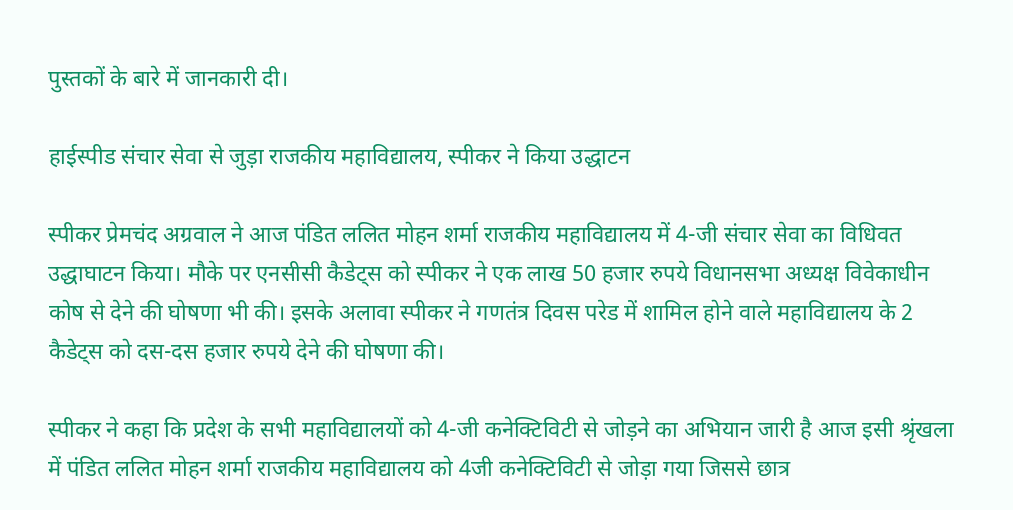पुस्तकों के बारे में जानकारी दी।

हाईस्पीड संचार सेवा से जुड़ा राजकीय महाविद्यालय, स्पीकर ने किया उद्धाटन

स्पीकर प्रेमचंद अग्रवाल ने आज पंडित ललित मोहन शर्मा राजकीय महाविद्यालय में 4-जी संचार सेवा का विधिवत उद्धाघाटन किया। मौके पर एनसीसी कैडेट्स को स्पीकर ने एक लाख 50 हजार रुपये विधानसभा अध्यक्ष विवेकाधीन कोष से देने की घोषणा भी की। इसके अलावा स्पीकर ने गणतंत्र दिवस परेड में शामिल होने वाले महाविद्यालय के 2 कैडेट्स को दस-दस हजार रुपये देने की घोषणा की।

स्पीकर ने कहा कि प्रदेश के सभी महाविद्यालयों को 4-जी कनेक्टिविटी से जोड़ने का अभियान जारी है आज इसी श्रृंखला में पंडित ललित मोहन शर्मा राजकीय महाविद्यालय को 4जी कनेक्टिविटी से जोड़ा गया जिससे छात्र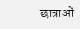छात्राओं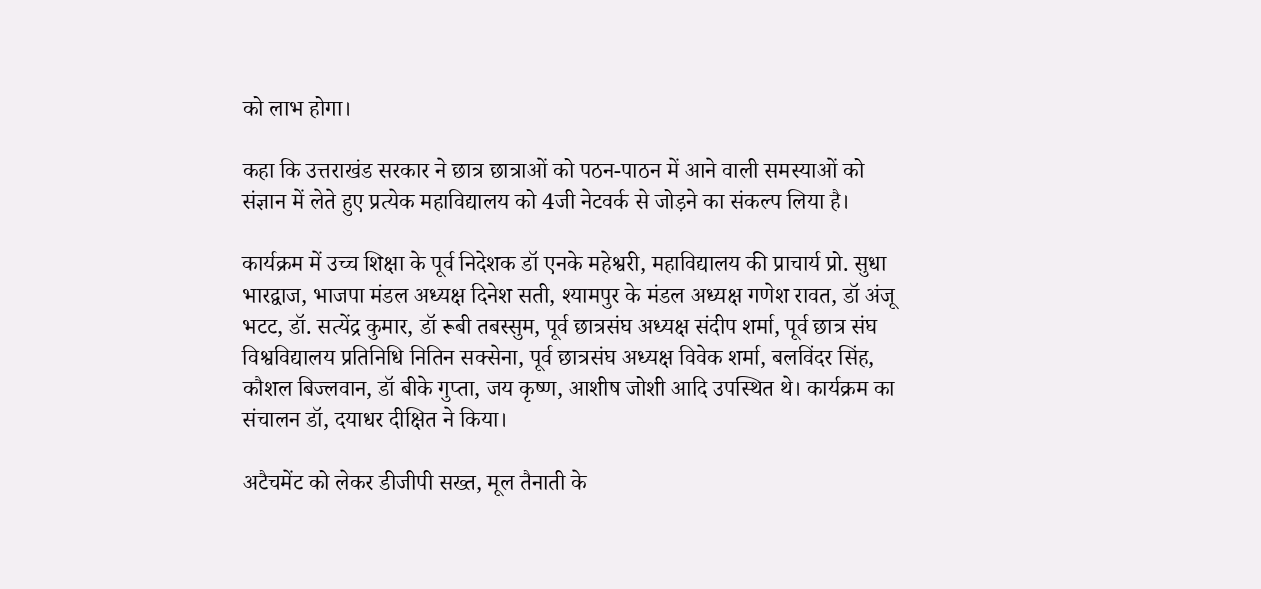को लाभ होगा।

कहा कि उत्तराखंड सरकार ने छात्र छात्राओं को पठन-पाठन में आने वाली समस्याओं को संज्ञान में लेते हुए प्रत्येक महाविद्यालय को 4जी नेटवर्क से जोड़ने का संकल्प लिया है।

कार्यक्रम में उच्च शिक्षा के पूर्व निदेशक डॉ एनके महेश्वरी, महाविद्यालय की प्राचार्य प्रो. सुधा भारद्वाज, भाजपा मंडल अध्यक्ष दिनेश सती, श्यामपुर के मंडल अध्यक्ष गणेश रावत, डॉ अंजू भटट, डॉ. सत्येंद्र कुमार, डॉ रूबी तबस्सुम, पूर्व छात्रसंघ अध्यक्ष संदीप शर्मा, पूर्व छात्र संघ विश्वविद्यालय प्रतिनिधि नितिन सक्सेना, पूर्व छात्रसंघ अध्यक्ष विवेक शर्मा, बलविंदर सिंह, कौशल बिज्लवान, डॉ बीके गुप्ता, जय कृष्ण, आशीष जोशी आदि उपस्थित थे। कार्यक्रम का संचालन डॉ, दयाधर दीक्षित ने किया।

अटैचमेंट को लेकर डीजीपी सख्त, मूल तैनाती के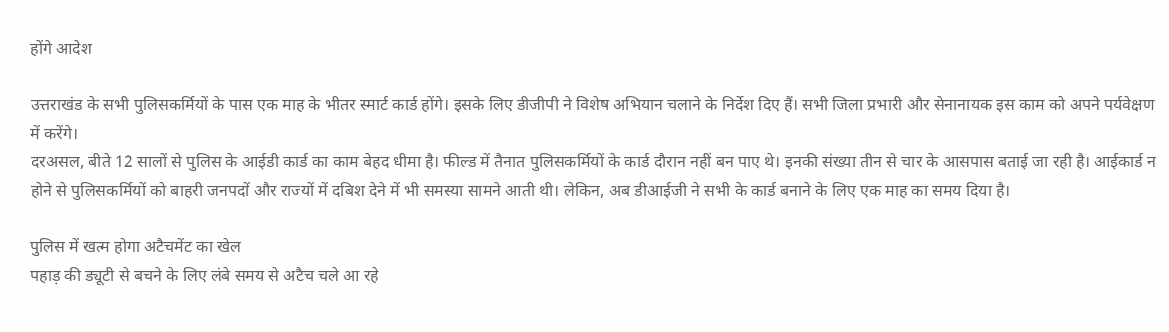होंगे आदेश

उत्तराखंड के सभी पुलिसकर्मियों के पास एक माह के भीतर स्मार्ट कार्ड होंगे। इसके लिए डीजीपी ने विशेष अभियान चलाने के निर्देश दिए हैं। सभी जिला प्रभारी और सेनानायक इस काम को अपने पर्यवेक्षण में करेंगे।
दरअसल, बीते 12 सालों से पुलिस के आईडी कार्ड का काम बेहद धीमा है। फील्ड में तैनात पुलिसकर्मियों के कार्ड दौरान नहीं बन पाए थे। इनकी संख्या तीन से चार के आसपास बताई जा रही है। आईकार्ड न होने से पुलिसकर्मियों को बाहरी जनपदों और राज्यों में दबिश देने में भी समस्या सामने आती थी। लेकिन, अब डीआईजी ने सभी के कार्ड बनाने के लिए एक माह का समय दिया है।

पुलिस में खत्म होगा अटैचमेंट का खेल
पहाड़ की ड्यूटी से बचने के लिए लंबे समय से अटैच चले आ रहे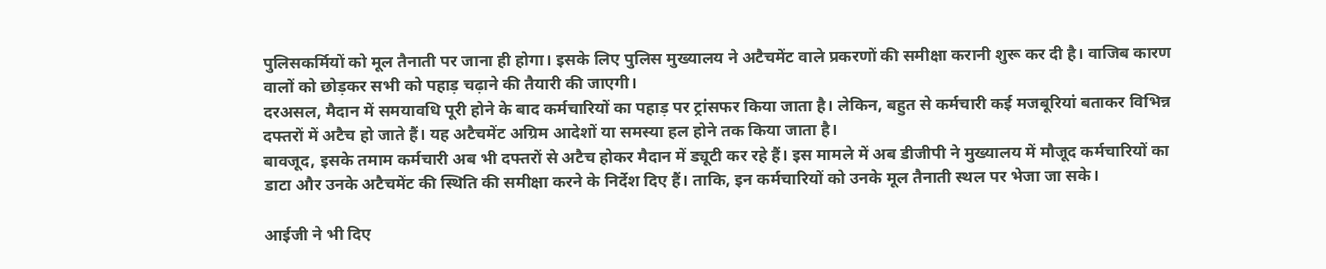पुलिसकर्मियों को मूल तैनाती पर जाना ही होगा। इसके लिए पुलिस मुख्यालय ने अटैचमेंट वाले प्रकरणों की समीक्षा करानी शुरू कर दी है। वाजिब कारण वालों को छोड़कर सभी को पहाड़ चढ़ाने की तैयारी की जाएगी।
दरअसल, मैदान में समयावधि पूरी होने के बाद कर्मचारियों का पहाड़ पर ट्रांसफर किया जाता है। लेकिन, बहुत से कर्मचारी कई मजबूरियां बताकर विभिन्न दफ्तरों में अटैच हो जाते हैं। यह अटैचमेंट अग्रिम आदेशों या समस्या हल होने तक किया जाता है।
बावजूद, इसके तमाम कर्मचारी अब भी दफ्तरों से अटैच होकर मैदान में ड्यूटी कर रहे हैं। इस मामले में अब डीजीपी ने मुख्यालय में मौजूद कर्मचारियों का डाटा और उनके अटैचमेंट की स्थिति की समीक्षा करने के निर्देश दिए हैं। ताकि, इन कर्मचारियों को उनके मूल तैनाती स्थल पर भेजा जा सके।

आईजी ने भी दिए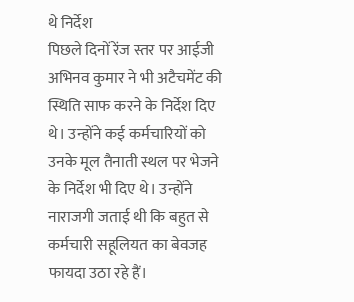थे निर्देश
पिछले दिनों रेंज स्तर पर आईजी अभिनव कुमार ने भी अटैचमेंट की स्थिति साफ करने के निर्देश दिए थे। उन्होंने कई कर्मचारियों को उनके मूल तैनाती स्थल पर भेजने के निर्देश भी दिए थे। उन्होंने नाराजगी जताई थी कि बहुत से कर्मचारी सहूलियत का बेवजह फायदा उठा रहे हैं।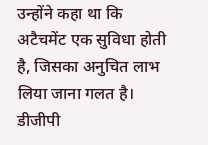उन्होंने कहा था कि अटैचमेंट एक सुविधा होती है, जिसका अनुचित लाभ लिया जाना गलत है।
डीजीपी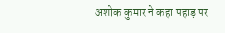अशोक कुमार ने कहा पहाड़ पर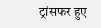ट्रांसफर हुए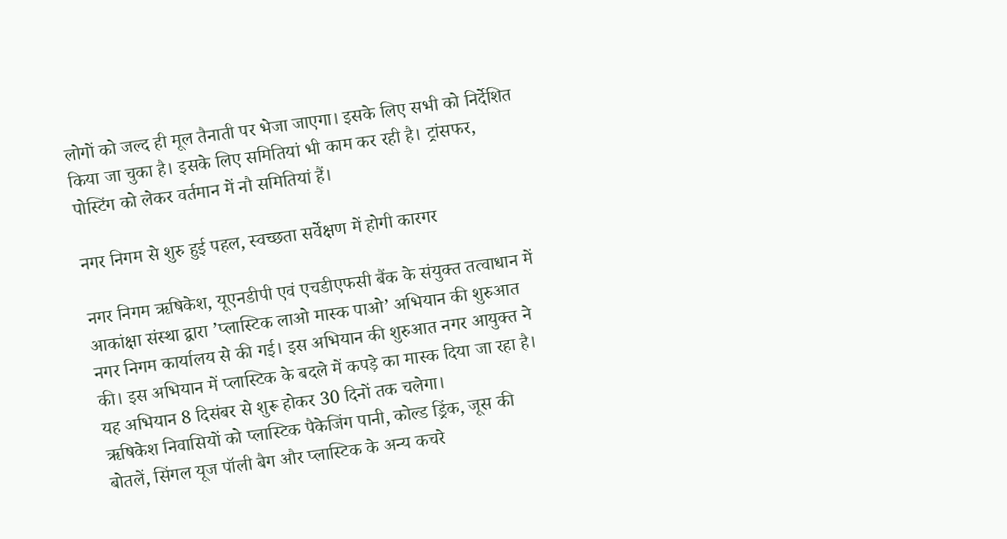लोगों को जल्द ही मूल तैनाती पर भेजा जाएगा। इसके लिए सभी को निर्देशित किया जा चुका है। इसके लिए समितियां भी काम कर रही है। ट्रांसफर, पोस्टिंग को लेकर वर्तमान में नौ समितियां हैं।

नगर निगम से शुरु हुई पहल, स्वच्छता सर्वेक्षण में होगी कारगर

नगर निगम ऋषिकेश, यूएनडीपी एवं एचडीएफसी बैंक के संयुक्त तत्वाधान में आकांक्षा संस्था द्वारा ’प्लास्टिक लाओ मास्क पाओ’ अभियान की शुरुआत नगर निगम कार्यालय से की गई। इस अभियान की शुरुआत नगर आयुक्त ने की। इस अभियान में प्लास्टिक के बदले में कपड़े का मास्क दिया जा रहा है। यह अभियान 8 दिसंबर से शुरू होकर 30 दिनों तक चलेगा।
ऋषिकेश निवासियों को प्लास्टिक पैकेजिंग पानी, कोल्ड ड्रिंक, जूस की बोतलें, सिंगल यूज पॉली बैग और प्लास्टिक के अन्य कचरे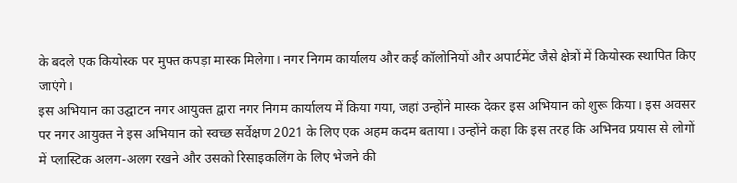के बदले एक कियोस्क पर मुफ्त कपड़ा मास्क मिलेगा। नगर निगम कार्यालय और कई कॉलोनियों और अपार्टमेंट जैसे क्षेत्रों में कियोस्क स्थापित किए जाएंगे।
इस अभियान का उद्घाटन नगर आयुक्त द्वारा नगर निगम कार्यालय में किया गया, जहां उन्होंने मास्क देकर इस अभियान को शुरू किया। इस अवसर पर नगर आयुक्त ने इस अभियान को स्वच्छ सर्वेक्षण 2021 के लिए एक अहम कदम बताया। उन्होंने कहा कि इस तरह कि अभिनव प्रयास से लोगों में प्लास्टिक अलग-अलग रखने और उसको रिसाइकलिंग के लिए भेजने की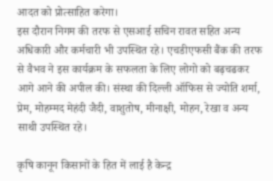आदत को प्रोत्साहित करेगा।
इस दौरान निगम की तरफ से एसआई सचिन रावत सहित अन्य अधिकारी और कर्मचारी भी उपस्थित रहे। एचडीएफसी बैंक की तरफ से वैभव ने इस कार्यक्रम के सफलता के लिए लोगो को बढ़चढकर आगे आने की अपील की। संस्था की दिल्ली ऑफिस से ज्योति शर्मा, प्रेम, मोहम्मद मेहंदी जैदी, वाशुतोष, मीनाक्षी, मोहन, रेखा व अन्य साथी उपस्थित रहे।

कृषि कानून किसानों के हित में लाई है केन्द्र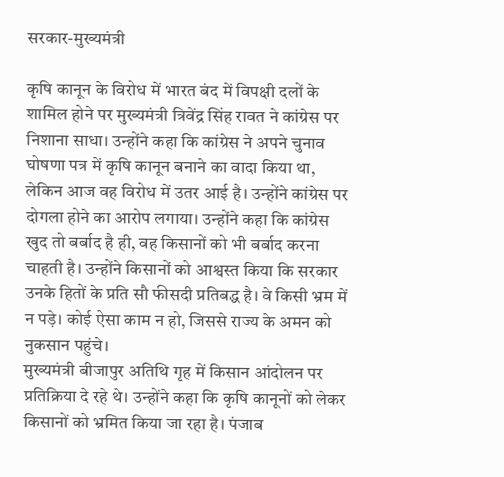सरकार-मुख्यमंत्री

कृषि कानून के विरोध में भारत बंद में विपक्षी दलों के शामिल होने पर मुख्यमंत्री त्रिवेंद्र सिंह रावत ने कांग्रेस पर निशाना साधा। उन्होंने कहा कि कांग्रेस ने अपने चुनाव घोषणा पत्र में कृषि कानून बनाने का वादा किया था, लेकिन आज वह विरोध में उतर आई है। उन्होंने कांग्रेस पर दोगला होने का आरोप लगाया। उन्होंने कहा कि कांग्रेस खुद तो बर्बाद है ही, वह किसानों को भी बर्बाद करना चाहती है। उन्होंने किसानों को आश्वस्त किया कि सरकार उनके हितों के प्रति सौ फीसदी प्रतिबद्ध है। वे किसी भ्रम में न पड़े। कोई ऐसा काम न हो, जिससे राज्य के अमन को नुकसान पहुंचे।
मुख्यमंत्री बीजापुर अतिथि गृह में किसान आंदोलन पर प्रतिक्रिया दे रहे थे। उन्होंने कहा कि कृषि कानूनों को लेकर किसानों को भ्रमित किया जा रहा है। पंजाब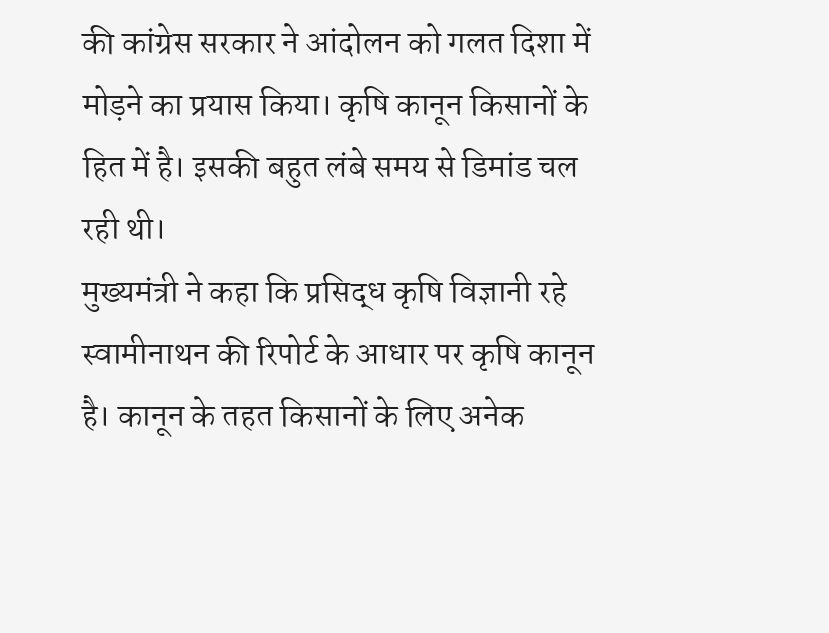की कांग्रेस सरकार ने आंदोलन को गलत दिशा में मोड़ने का प्रयास किया। कृषि कानून किसानों के हित में है। इसकी बहुत लंबे समय से डिमांड चल रही थी।
मुख्यमंत्री ने कहा कि प्रसिद्ध कृषि विज्ञानी रहे स्वामीनाथन की रिपोर्ट के आधार पर कृषि कानून है। कानून के तहत किसानों के लिए अनेक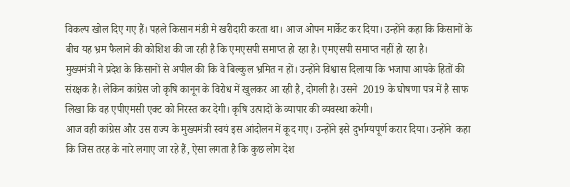विकल्प खोल दिए गए हैं। पहले किसान मंडी मे खरीदारी करता था। आज ओपन मार्केट कर दिया। उन्होंने कहा कि किसानों के बीच यह भ्रम फैलाने की कोशिश की जा रही है कि एमएसपी समाप्त हो रहा है। एमएसपी समाप्त नहीं हो रहा है।
मुख्यमंत्री ने प्रदेश के किसानों से अपील की कि वे बिल्कुल भ्रमित न हों। उन्होंने विश्वास दिलाया कि भजापा आपके हितों की संरक्षक है। लेकिन कांग्रेस जो कृषि कानून के विरोध में खुलकर आ रही है, दोगली है। उसने  2019 के घोषणा पत्र में है साफ लिखा कि वह एपीएमसी एक्ट को निरस्त कर देगी। कृषि उत्पादों के व्यापार की व्यवस्था करेगी।
आज वही कांग्रेस और उस राज्य के मुख्यमंत्री स्वयं इस आंदोलन में कूद गए। उन्होंने इसे दुर्भाग्यपूर्ण करार दिया। उन्होंने  कहा कि जिस तरह के नारे लगाए जा रहे हैं, ऐसा लगता है कि कुछ लोग देश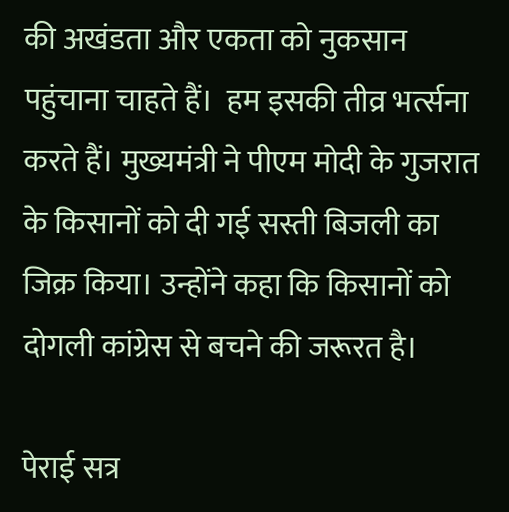की अखंडता और एकता को नुकसान पहुंचाना चाहते हैं।  हम इसकी तीव्र भर्त्सना करते हैं। मुख्यमंत्री ने पीएम मोदी के गुजरात के किसानों को दी गई सस्ती बिजली का जिक्र किया। उन्होंने कहा कि किसानों को दोगली कांग्रेस से बचने की जरूरत है।

पेराई सत्र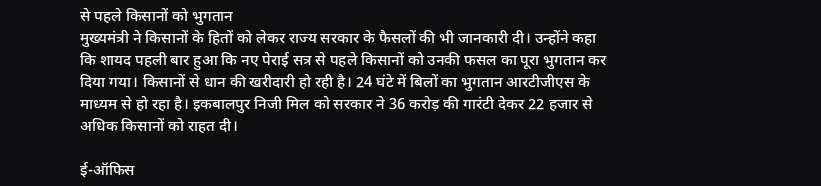से पहले किसानों को भुगतान
मुख्यमंत्री ने किसानों के हितों को लेकर राज्य सरकार के फैसलों की भी जानकारी दी। उन्होंने कहा कि शायद पहली बार हुआ कि नए पेराई सत्र से पहले किसानों को उनकी फसल का पूरा भुगतान कर दिया गया। किसानों से धान की खरीदारी हो रही है। 24 घंटे में बिलों का भुगतान आरटीजीएस के माध्यम से हो रहा है। इकबालपुर निजी मिल को सरकार ने 36 करोड़ की गारंटी देकर 22 हजार से अधिक किसानों को राहत दी।

ई-ऑफिस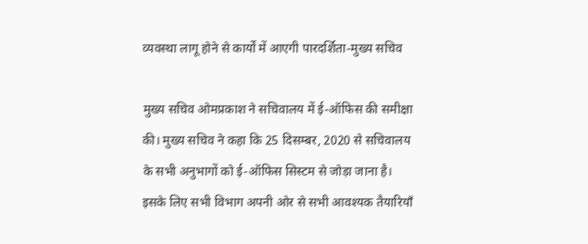व्यवस्था लागू होने से कार्यों में आएगी पारदर्शिता-मुख्य सचिव

मुख्य सचिव ओमप्रकाश ने सचिवालय में ई-ऑफिस की समीक्षा की। मुख्य सचिव ने कहा कि 25 दिसम्बर, 2020 से सचिवालय के सभी अनुभागों को ई-ऑफिस सिस्टम से जोड़ा जाना है। इसके लिए सभी विभाग अपनी ओर से सभी आवश्यक तैयारियाँ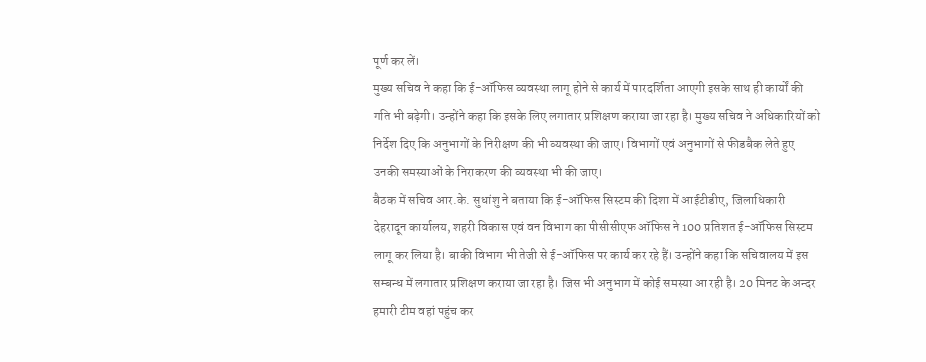पूर्ण कर लें।
मुख्य सचिव ने कहा कि ई-ऑफिस व्यवस्था लागू होने से कार्य में पारदर्शिता आएगी इसके साथ ही कार्यों की गति भी बढ़ेगी। उन्होंने कहा कि इसके लिए लगातार प्रशिक्षण कराया जा रहा है। मुख्य सचिव ने अधिकारियों को निर्देश दिए कि अनुभागों के निरीक्षण की भी व्यवस्था की जाए। विभागों एवं अनुभागों से फीडबैक लेते हुए उनकी समस्याओं के निराकरण की व्यवस्था भी की जाए।
बैठक में सचिव आर.के. सुधांशु ने बताया कि ई-ऑफिस सिस्टम की दिशा में आईटीडीए, जिलाधिकारी देहरादून कार्यालय, शहरी विकास एवं वन विभाग का पीसीसीएफ ऑफिस ने 100 प्रतिशत ई-ऑफिस सिस्टम लागू कर लिया है। बाकी विभाग भी तेजी से ई-ऑफिस पर कार्य कर रहे हैं। उन्होंने कहा कि सचिवालय में इस सम्बन्ध में लगातार प्रशिक्षण कराया जा रहा है। जिस भी अनुभाग में कोई समस्या आ रही है। 20 मिनट के अन्दर हमारी टीम वहां पहुंच कर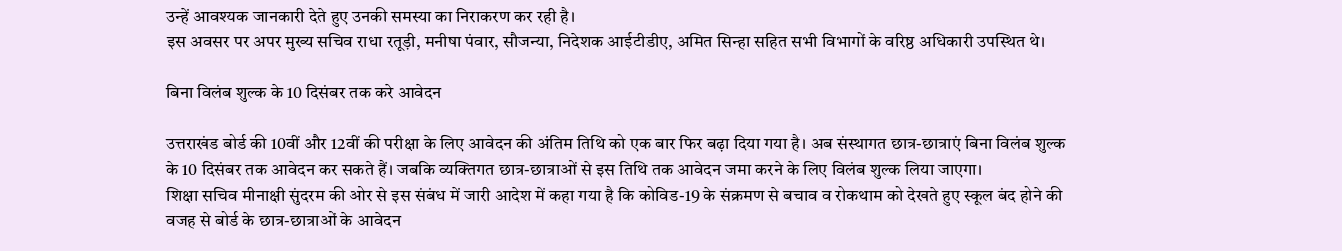उन्हें आवश्यक जानकारी देते हुए उनकी समस्या का निराकरण कर रही है।
इस अवसर पर अपर मुख्य सचिव राधा रतूड़ी, मनीषा पंवार, सौजन्या, निदेशक आईटीडीए, अमित सिन्हा सहित सभी विभागों के वरिष्ठ अधिकारी उपस्थित थे।

बिना विलंब शुल्क के 10 दिसंबर तक करे आवेदन

उत्तराखंड बोर्ड की 10वीं और 12वीं की परीक्षा के लिए आवेदन की अंतिम तिथि को एक बार फिर बढ़ा दिया गया है। अब संस्थागत छात्र-छात्राएं बिना विलंब शुल्क के 10 दिसंबर तक आवेदन कर सकते हैं। जबकि व्यक्तिगत छात्र-छात्राओं से इस तिथि तक आवेदन जमा करने के लिए विलंब शुल्क लिया जाएगा।
शिक्षा सचिव मीनाक्षी सुंदरम की ओर से इस संबंध में जारी आदेश में कहा गया है कि कोविड-19 के संक्रमण से बचाव व रोकथाम को देखते हुए स्कूल बंद होने की वजह से बोर्ड के छात्र-छात्राओं के आवेदन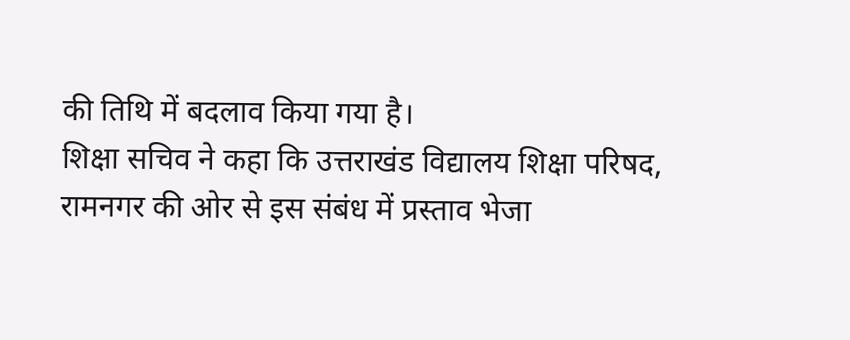की तिथि में बदलाव किया गया है।
शिक्षा सचिव ने कहा कि उत्तराखंड विद्यालय शिक्षा परिषद, रामनगर की ओर से इस संबंध में प्रस्ताव भेजा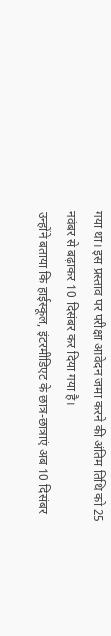गया था। इस प्रस्ताव पर परीक्षा आवेदन जमा करने की अंतिम तिथि को 25 नवंबर से बढ़ाकर 10 दिसंबर कर दिया गया है।
उन्होंने बताया कि हाईस्कूल, इंटरमीडिएट के छात्र-छात्राएं अब 10 दिसंबर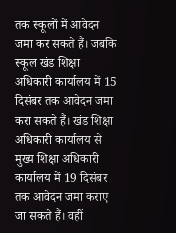तक स्कूलों में आवेदन जमा कर सकते हैं। जबकि स्कूल खंड शिक्षा अधिकारी कार्यालय में 15 दिसंबर तक आवेदन जमा करा सकते हैं। खंड शिक्षा अधिकारी कार्यालय से मुख्य शिक्षा अधिकारी कार्यालय में 19 दिसंबर तक आवेदन जमा कराए जा सकते हैं। वहीं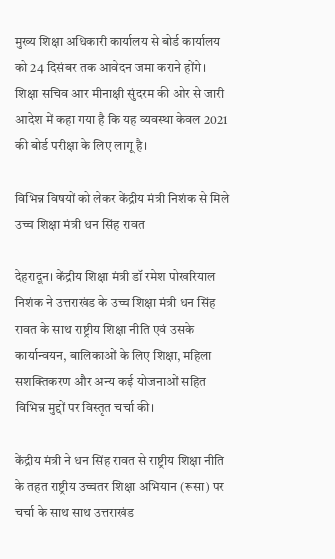मुख्य शिक्षा अधिकारी कार्यालय से बोर्ड कार्यालय को 24 दिसंबर तक आवेदन जमा कराने होंगे। शिक्षा सचिव आर मीनाक्षी सुंदरम की ओर से जारी आदेश में कहा गया है कि यह व्यवस्था केवल 2021 की बोर्ड परीक्षा के लिए लागू है।

विभिन्न विषयों को लेकर केंद्रीय मंत्री निशंक से मिले उच्च शिक्षा मंत्री धन सिंह रावत

देहरादून। केंद्रीय शिक्षा मंत्री डॉ रमेश पोखरियाल निशंक ने उत्तराखंड के उच्च शिक्षा मंत्री धन सिंह रावत के साथ राष्ट्रीय शिक्षा नीति एवं उसके कार्यान्वयन, बालिकाओं के लिए शिक्षा, महिला सशक्तिकरण और अन्य कई योजनाओं सहित विभिन्न मुद्दों पर विस्तृत चर्चा की।

केंद्रीय मंत्री ने धन सिंह रावत से राष्ट्रीय शिक्षा नीति के तहत राष्ट्रीय उच्चतर शिक्षा अभियान (रूसा) पर चर्चा के साथ साथ उत्तराखंड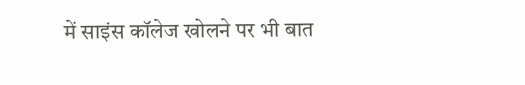में साइंस कॉलेज खोलने पर भी बात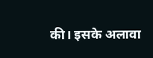की। इसके अलावा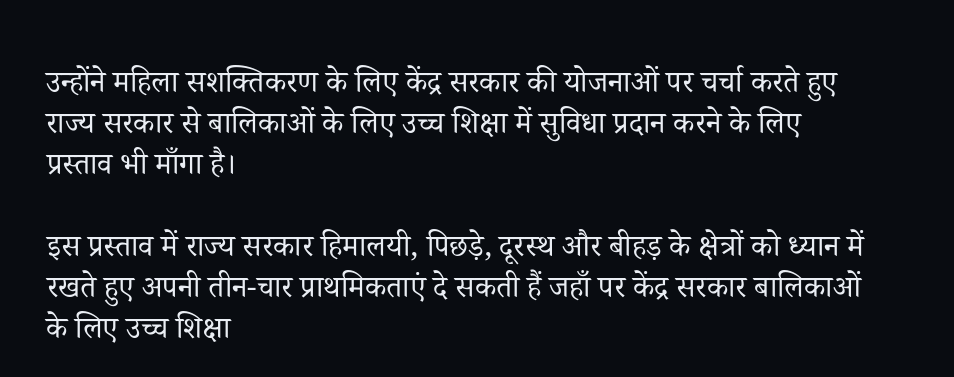उन्होंने महिला सशक्तिकरण के लिए केंद्र सरकार की योजनाओं पर चर्चा करते हुए राज्य सरकार से बालिकाओं के लिए उच्च शिक्षा में सुविधा प्रदान करने के लिए प्रस्ताव भी माँगा है।

इस प्रस्ताव में राज्य सरकार हिमालयी, पिछड़े, दूरस्थ और बीहड़ के क्षेत्रों को ध्यान में रखते हुए अपनी तीन-चार प्राथमिकताएं दे सकती हैं जहाँ पर केंद्र सरकार बालिकाओं के लिए उच्च शिक्षा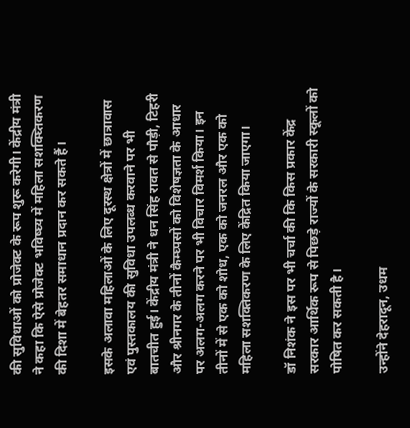की सुविधाओं को प्रोजेक्ट के रूप शुरू करेगी। केंद्रीय मंत्री ने कहा कि ऐसे प्रोजेक्ट भविष्घ्य में महिला सशक्घ्तिकरण की दिशा में बेहतर समाधान प्रदान कर सकते हैं।

इसके अलावा महिलाओं के लिए दूरस्थ क्षेत्रों में छात्रावास एवं पुस्तकालय की सुविधा उपलब्ध करवाने पर भी बातचीत हुई। केंद्रीय मंत्री ने धन सिंह रावत से पौड़ी, टिहरी और श्रीनगर के तीनों कैम्घ्पसों को विशेषज्ञता के आधार पर अलग-अलग करने पर भी विचार विमर्श किया। इन तीनों में से एक को शोध, एक को जनरल और एक को महिला सशक्तिकरण के लिए केंद्रित किया जाएगा।

डॉ निशंक ने इस पर भी चर्चा की कि किस प्रकार केंद्र सरकार आर्थिक रूप से पिछड़े राज्यों के सरकारी स्कूलों को पोषित कर सकती है।

उन्होंने देहरादून, उधम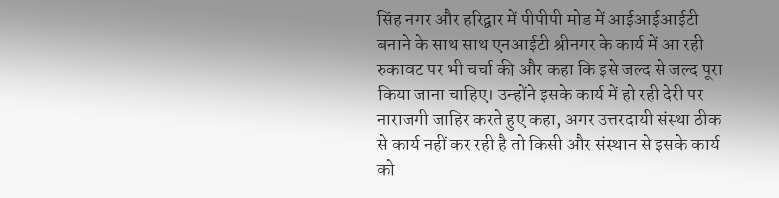सिंह नगर और हरिद्वार में पीपीपी मोड में आईआईआईटी बनाने के साथ साथ एनआईटी श्रीनगर के कार्य में आ रही रुकावट पर भी चर्चा की और कहा कि इसे जल्द से जल्द पूरा किया जाना चाहिए। उन्होंने इसके कार्य में हो रही देरी पर नाराजगी जाहिर करते हुए कहा, अगर उत्तरदायी संस्था ठीक से कार्य नहीं कर रही है तो किसी और संस्थान से इसके कार्य को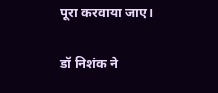पूरा करवाया जाए।

डॉ निशंक ने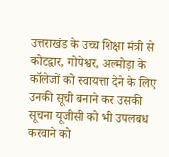उत्तराखंड के उच्च शिक्षा मंत्री से कोटद्वार, गोपेश्वर, अल्मोड़ा के कॉलेजों को स्वायत्ता देने के लिए उनकी सूची बनाने कर उसकी सूचना यूजीसी को भी उपलबध करवाने को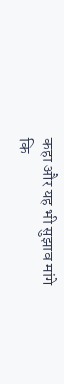कहा और यह भी सुझाव मांगे कि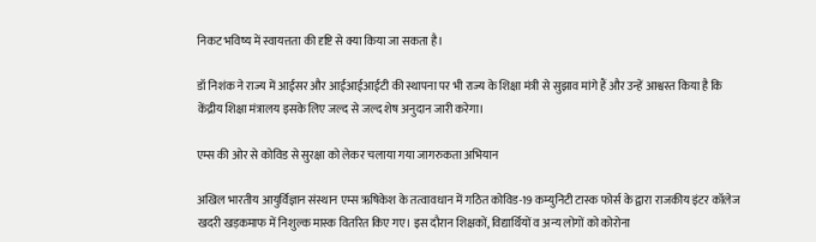निकट भविष्य में स्वायत्तता की दृष्टि से क्या किया जा सकता है।

डॉ निशंक ने राज्य में आईसर और आईआईआईटी की स्थापना पर भी राज्य के शिक्षा मंत्री से सुझाव मांगे हैं और उन्हें आश्वस्त किया है कि केंद्रीय शिक्षा मंत्रालय इसके लिए जल्द से जल्द शेष अनुदान जारी करेगा।

एम्स की ओर से कोविड से सुरक्षा को लेकर चलाया गया जागरुकता अभियान

अखिल भारतीय आयुर्विज्ञान संस्थान एम्स ऋषिकेश के तत्वावधान में गठित कोविड-19 कम्युनिटी टास्क फोर्स के द्वारा राजकीय इंटर कॉलेज खदरी खड़कमाफ में निशुल्क मास्क वितरित किए गए। इस दौरान शिक्षकों, विद्यार्थियों व अन्य लोगों को कोरोना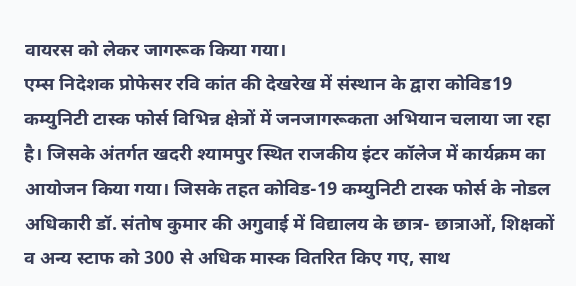वायरस को लेकर जागरूक किया गया।
एम्स निदेशक प्रोफेसर रवि कांत की देखरेख में संस्थान के द्वारा कोविड19 कम्युनिटी टास्क फोर्स विभिन्न क्षेत्रों में जनजागरूकता अभियान चलाया जा रहा है। जिसके अंतर्गत खदरी श्यामपुर स्थित राजकीय इंटर कॉलेज में कार्यक्रम का आयोजन किया गया। जिसके तहत कोविड-19 कम्युनिटी टास्क फोर्स के नोडल अधिकारी डॉ. संतोष कुमार की अगुवाई में विद्यालय के छात्र- छात्राओं, शिक्षकों व अन्य स्टाफ को 300 से अधिक मास्क वितरित किए गए, साथ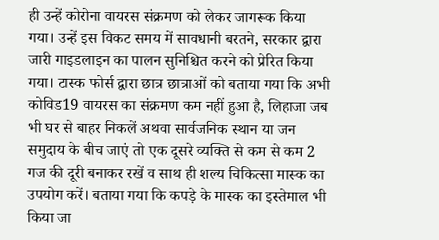ही उन्हें कोरोना वायरस संक्रमण को लेकर जागरूक किया गया। उन्हें इस विकट समय में सावधानी बरतने, सरकार द्वारा जारी गाइडलाइन का पालन सुनिश्चित करने को प्रेरित किया गया। टास्क फोर्स द्वारा छात्र छात्राओं को बताया गया कि अभी कोविड19 वायरस का संक्रमण कम नहीं हुआ है, लिहाजा जब भी घर से बाहर निकलें अथवा सार्वजनिक स्थान या जन समुदाय के बीच जाएं तो एक दूसरे व्यक्ति से कम से कम 2 गज की दूरी बनाकर रखें व साथ ही शल्य चिकित्सा मास्क का उपयोग करें। बताया गया कि कपड़े के मास्क का इस्तेमाल भी किया जा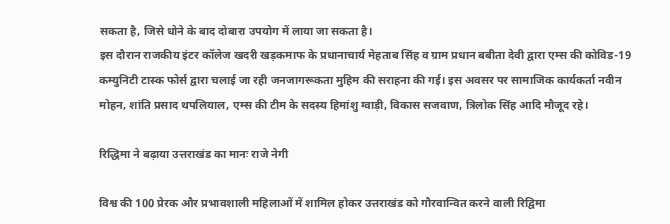सकता है, जिसे धोने के बाद दोबारा उपयोग में लाया जा सकता है।
इस दौरान राजकीय इंटर कॉलेज खदरी खड़कमाफ के प्रधानाचार्य मेहताब सिंह व ग्राम प्रधान बबीता देवी द्वारा एम्स की कोविड-19 कम्युनिटी टास्क फोर्स द्वारा चलाई जा रही जनजागरूकता मुहिम की सराहना की गई। इस अवसर पर सामाजिक कार्यकर्ता नवीन मोहन, शांति प्रसाद थपलियाल, एम्स की टीम के सदस्य हिमांशु ग्वाड़ी, विकास सजवाण, त्रिलोक सिंह आदि मौजूद रहे।

रिद्धिमा ने बढ़ाया उत्तराखंड का मानः राजे नेगी

विश्व की 100 प्रेरक और प्रभावशाली महिलाओं में शामिल होकर उत्तराखंड को गौरवान्वित करने वाली रिद्विमा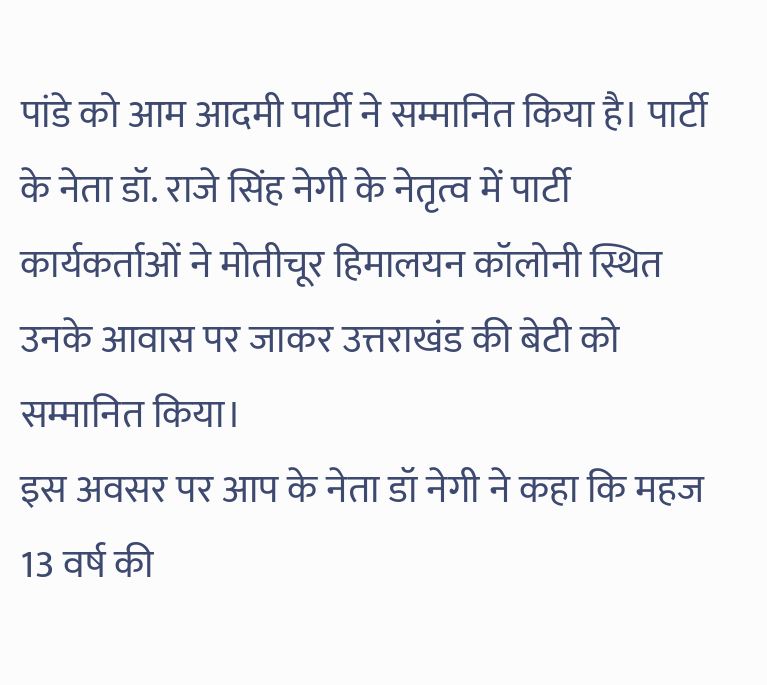पांडे को आम आदमी पार्टी ने सम्मानित किया है। पार्टी के नेता डॉ. राजे सिंह नेगी के नेतृत्व में पार्टी कार्यकर्ताओं ने मोतीचूर हिमालयन कॉलोनी स्थित उनके आवास पर जाकर उत्तराखंड की बेटी को सम्मानित किया।
इस अवसर पर आप के नेता डॉ नेगी ने कहा कि महज 13 वर्ष की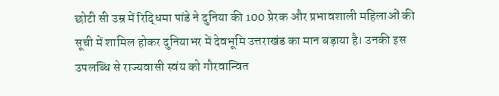छोटी सी उम्र में रिद्धिमा पांडे ने दुनिया की 100 प्रेरक और प्रभावशाली महिलाओं की सूची में शामिल होकर दुनियाभर में देवभूमि उत्तराखंड का मान बड़ाया है। उनकी इस उपलब्धि से राज्यवासी स्वंय को गौरवान्वित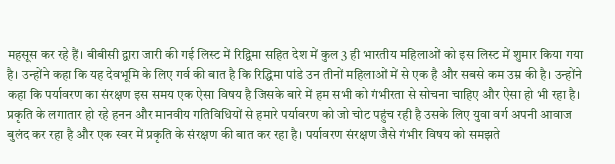महसूस कर रहे हैं। बीबीसी द्वारा जारी की गई लिस्ट में रिद्विमा सहित देश में कुल 3 ही भारतीय महिलाओं को इस लिस्ट में शुमार किया गया है। उन्होंने कहा कि यह देवभूमि के लिए गर्व की बात है कि रिद्धिमा पांडे उन तीनों महिलाओं में से एक है और सबसे कम उम्र की है। उन्होंने कहा कि पर्यावरण का संरक्षण इस समय एक ऐसा विषय है जिसके बारे में हम सभी को गंभीरता से सोचना चाहिए और ऐसा हो भी रहा है।
प्रकृति के लगातार हो रहे हनन और मानवीय गतिविधियों से हमारे पर्यावरण को जो चोट पहुंच रही है उसके लिए युवा वर्ग अपनी आवाज बुलंद कर रहा है और एक स्वर में प्रकृति के संरक्षण की बात कर रहा है। पर्यावरण संरक्षण जैसे गंभीर विषय को समझते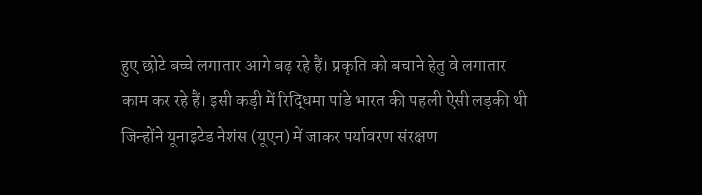हुए छोटे बच्चे लगातार आगे बढ़ रहे हैं। प्रकृति को बचाने हेतु वे लगातार काम कर रहे हैं। इसी कड़ी में रिद्धिमा पांडे भारत की पहली ऐसी लड़की थी जिन्होंने यूनाइटेड नेशंस (यूएन) में जाकर पर्यावरण संरक्षण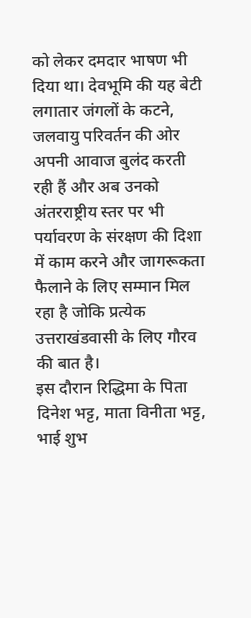को लेकर दमदार भाषण भी दिया था। देवभूमि की यह बेटी लगातार जंगलों के कटने, जलवायु परिवर्तन की ओर अपनी आवाज बुलंद करती रही हैं और अब उनको अंतरराष्ट्रीय स्तर पर भी पर्यावरण के संरक्षण की दिशा में काम करने और जागरूकता फैलाने के लिए सम्मान मिल रहा है जोकि प्रत्येक उत्तराखंडवासी के लिए गौरव की बात है।
इस दौरान रिद्धिमा के पिता दिनेश भट्ट, माता विनीता भट्ट, भाई शुभ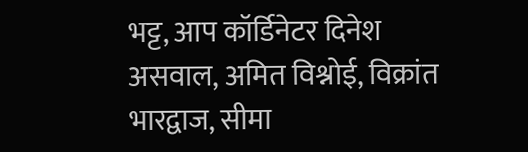भट्ट, आप कॉर्डिनेटर दिनेश असवाल, अमित विश्नोई, विक्रांत भारद्वाज, सीमा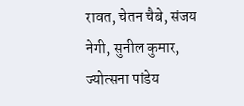रावत, चेतन चैबे, संजय नेगी, सुनील कुमार, ज्योत्सना पांडेय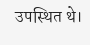उपस्थित थे।